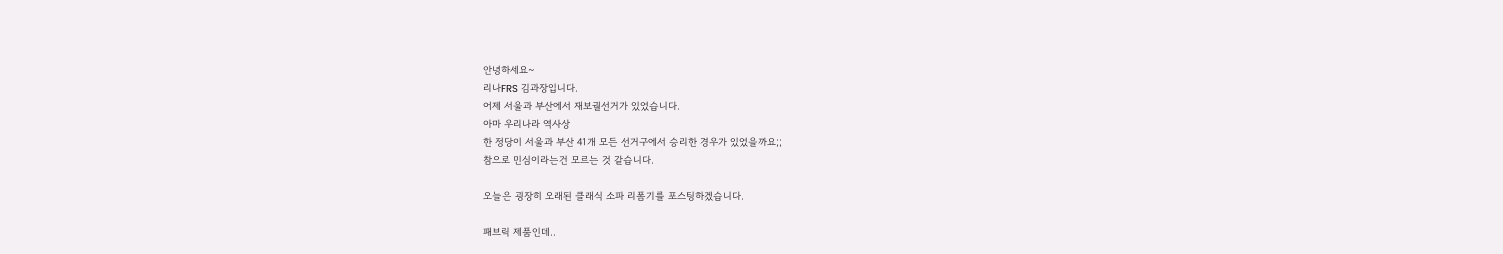안녕하세요~
리나FRS 김과장입니다.
어제 서울과 부산에서 재보궐선거가 있었습니다.
아마 우리나라 역사상
한 정당이 서울과 부산 41개 모든 선거구에서 승리한 경우가 있었을까요;;
참으로 민심이라는건 모르는 것 같습니다.

오늘은 굉장히 오래된 클래식 소파 리폼기를 포스팅하겠습니다.

패브릭 제품인데..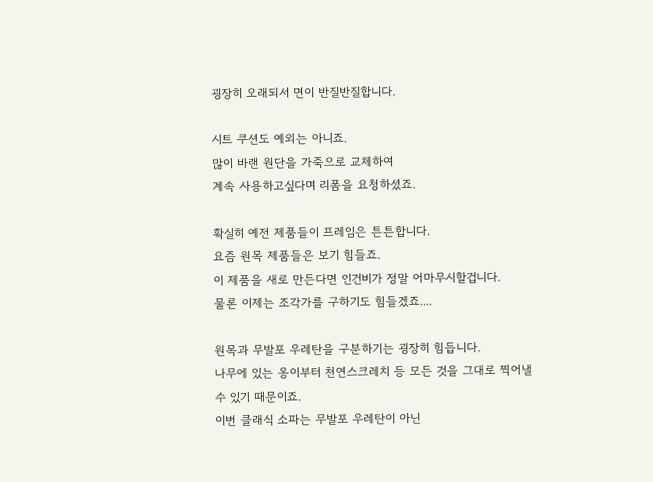굉장히 오래되서 면이 반질반질합니다.

시트 쿠션도 예외는 아니죠.
많이 바랜 원단을 가죽으로 교체하여
계속 사용하고싶다며 리폼을 요청하셨죠.

확실히 예전 제품들이 프레임은 튼튼합니다.
요즘 원목 제품들은 보기 힘들죠.
이 제품을 새로 만든다면 인건비가 정말 어마무시할겁니다.
물론 이제는 조각가를 구하기도 힘들겠죠....

원목과 무발포 우레탄을 구분하기는 굉장히 힘듭니다.
나무에 있는 옹이부터 천연스크레치 등 모든 것을 그대로 찍어낼 수 있기 때문이죠.
이번 클래식 소파는 무발포 우레탄이 아닌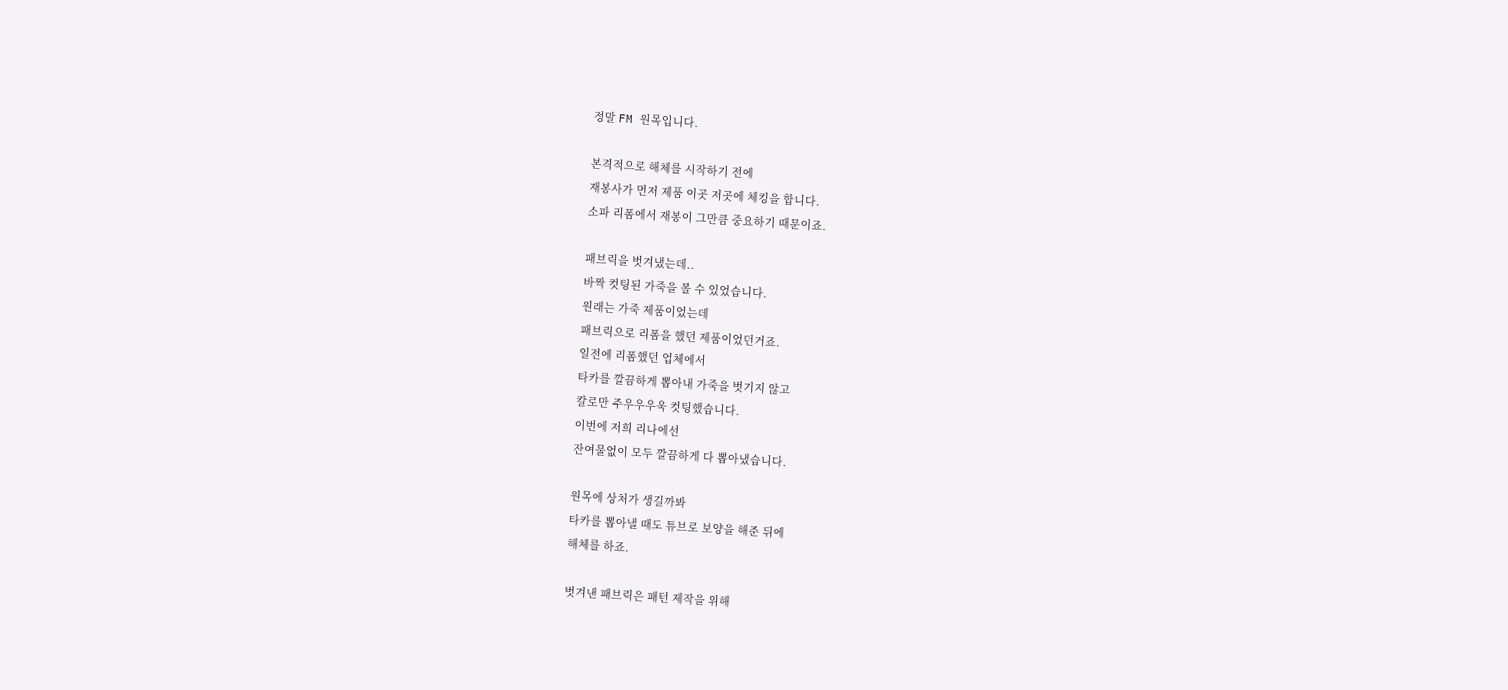정말 FM 원목입니다.

본격적으로 해체를 시작하기 전에
재봉사가 먼저 제품 이곳 저곳에 체킹을 합니다.
소파 리폼에서 재봉이 그만큼 중요하기 때문이죠.

패브릭을 벗겨냈는데..
바짝 컷팅된 가죽을 볼 수 있었습니다.
원래는 가죽 제품이었는데
패브릭으로 리폼을 했던 제품이었던거죠.
일전에 리폼했던 업체에서
타카를 깔끔하게 뽑아내 가죽을 벗기지 않고
칼로만 주우우우욱 컷팅했습니다.
이번에 저희 리나에선
잔여물없이 모두 깔끔하게 다 뽑아냈습니다.

원목에 상처가 생길까봐
타카를 뽑아낼 때도 튜브로 보양을 해준 뒤에
해체를 하죠.

벗겨낸 패브릭은 패턴 제작을 위해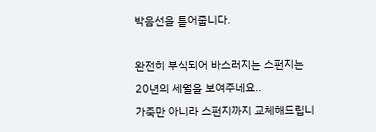박음선을 튿어줍니다.

완전히 부식되어 바스러지는 스펀지는
20년의 세월을 보여주네요..
가죽만 아니라 스펀지까지 교체해드립니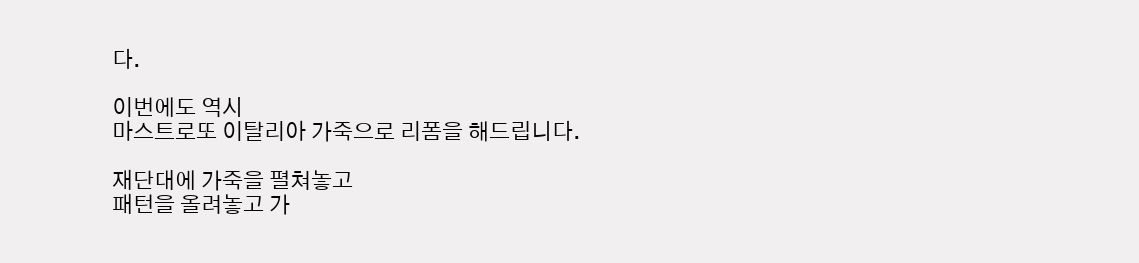다.

이번에도 역시
마스트로또 이탈리아 가죽으로 리폼을 해드립니다.

재단대에 가죽을 펼쳐놓고
패턴을 올려놓고 가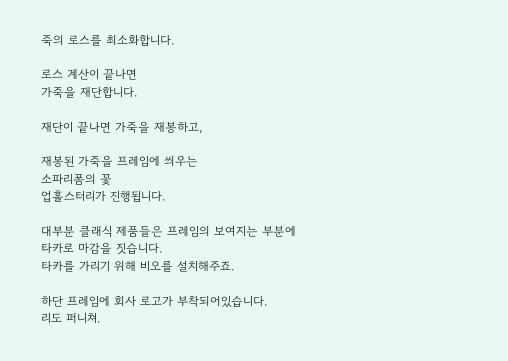죽의 로스를 최소화합니다.

로스 계산이 끝나면
가죽을 재단합니다.

재단이 끝나면 가죽을 재봉하고,

재봉된 가죽을 프레임에 씌우는
소파리폼의 꽃
업홀스터리가 진행됩니다.

대부분 클래식 제품들은 프레임의 보여지는 부분에
타카로 마감을 짓습니다.
타카를 가리기 위해 비오를 설치해주죠.

하단 프레임에 회사 로고가 부착되어있습니다.
리도 퍼니쳐.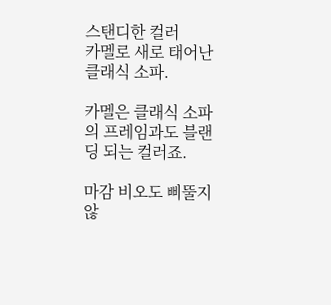스탠디한 컬러
카멜로 새로 태어난 클래식 소파.

카멜은 클래식 소파의 프레임과도 블랜딩 되는 컬러죠.

마감 비오도 삐뚤지 않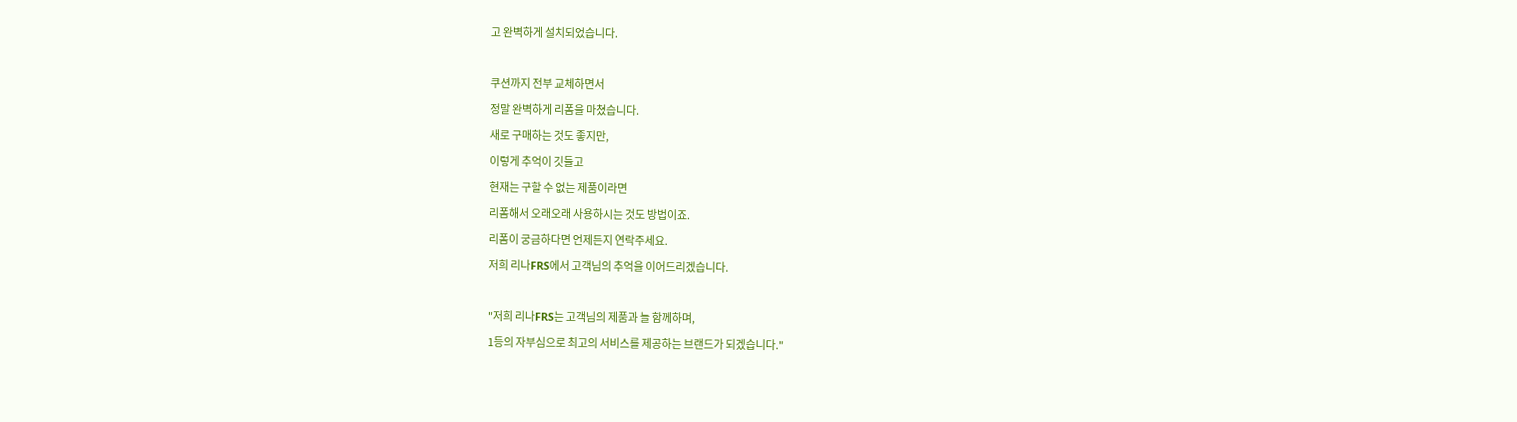고 완벽하게 설치되었습니다.

쿠션까지 전부 교체하면서
정말 완벽하게 리폼을 마쳤습니다.
새로 구매하는 것도 좋지만,
이렇게 추억이 깃들고
현재는 구할 수 없는 제품이라면
리폼해서 오래오래 사용하시는 것도 방법이죠.
리폼이 궁금하다면 언제든지 연락주세요.
저희 리나FRS에서 고객님의 추억을 이어드리겠습니다.

"저희 리나FRS는 고객님의 제품과 늘 함께하며,
1등의 자부심으로 최고의 서비스를 제공하는 브랜드가 되겠습니다."